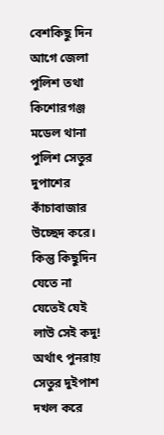বেশকিছু দিন আগে জেলা পুলিশ তথা কিশোরগঞ্জ মডেল থানা পুলিশ সেতুর দুপাশের কাঁচাবাজার উচ্ছেদ করে। কিন্তু কিছুদিন যেতে না যেতেই যেই লাউ সেই কদু! অর্থাৎ পুনরায় সেতুর দুইপাশ দখল করে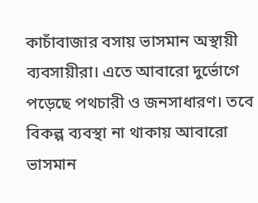কাচাঁবাজার বসায় ভাসমান অস্থায়ী ব্যবসায়ীরা। এতে আবারো দুর্ভোগে পড়েছে পথচারী ও জনসাধারণ। তবে বিকল্প ব্যবস্থা না থাকায় আবারো ভাসমান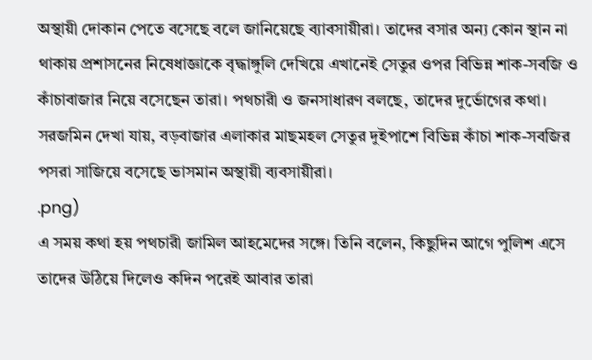অস্থায়ী দোকান পেতে বসেছে বলে জানিয়েছে ব্যাবসায়ীরা। তাদের বসার অন্য কোন স্থান না থাকায় প্রশাসনের নিষেধাজ্ঞাকে বৃদ্ধাঙ্গুলি দেখিয়ে এখানেই সেতুর ওপর বিভিন্ন শাক-সবজি ও কাঁচাবাজার নিয়ে বসেছেন তারা। পথচারী ও জনসাধারণ বলছে, তাদের দুর্ভোগের কথা।
সরজমিন দেখা যায়, বড়বাজার এলাকার মাছমহল সেতুর দুইপাশে বিভিন্ন কাঁচা শাক-সবজির পসরা সাজিয়ে বসেছে ভাসমান অস্থায়ী ব্যবসায়ীরা।
.png)
এ সময় কথা হয় পথচারী জামিল আহমেদের সঙ্গে। তিনি বলেন, কিছুদিন আগে পুলিশ এসে তাদের উঠিয়ে দিলেও কদিন পরেই আবার তারা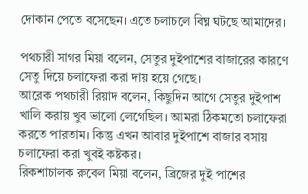দোকান পেতে বসেছেন। এতে চলাচলে বিঘ্ন ঘটছে আমাদের।

পথচারী সাগর মিয়া বলেন, সেতুর দুইপাশের বাজারের কারণে সেতু দিয়ে চলাফেরা করা দায় হয়ে গেছে।
আরেক পথচারী রিয়াদ বলেন, কিছুদিন আগে সেতুর দুইপাশ খালি করায় খুব ভালো লেগেছিল। আমরা ঠিকমতো চলাফেরা করতে পারতাম। কিন্তু এখন আবার দুইপাশে বাজার বসায় চলাফেরা করা খুবই কষ্টকর।
রিকশাচালক রুবেল মিয়া বলেন, ব্রিজের দুই পাশের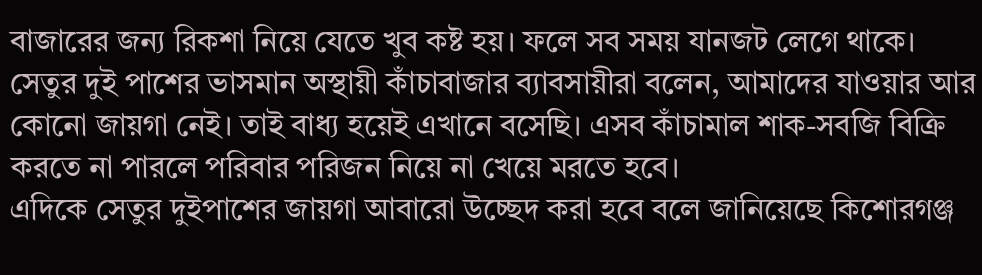বাজারের জন্য রিকশা নিয়ে যেতে খুব কষ্ট হয়। ফলে সব সময় যানজট লেগে থাকে।
সেতুর দুই পাশের ভাসমান অস্থায়ী কাঁচাবাজার ব্যাবসায়ীরা বলেন, আমাদের যাওয়ার আর কোনো জায়গা নেই। তাই বাধ্য হয়েই এখানে বসেছি। এসব কাঁচামাল শাক-সবজি বিক্রি করতে না পারলে পরিবার পরিজন নিয়ে না খেয়ে মরতে হবে।
এদিকে সেতুর দুইপাশের জায়গা আবারো উচ্ছেদ করা হবে বলে জানিয়েছে কিশোরগঞ্জ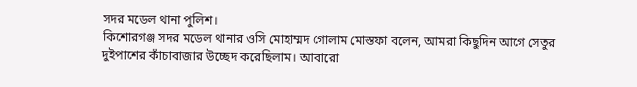সদর মডেল থানা পুলিশ।
কিশোরগঞ্জ সদর মডেল থানার ওসি মোহাম্মদ গোলাম মোস্তফা বলেন, আমরা কিছুদিন আগে সেতুর দুইপাশের কাঁচাবাজার উচ্ছেদ করেছিলাম। আবারো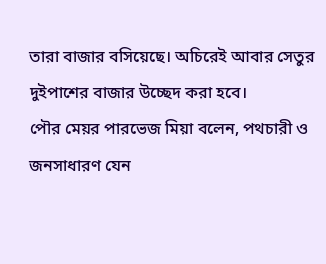তারা বাজার বসিয়েছে। অচিরেই আবার সেতুর দুইপাশের বাজার উচ্ছেদ করা হবে।
পৌর মেয়র পারভেজ মিয়া বলেন, পথচারী ও জনসাধারণ যেন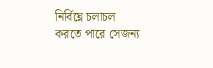নির্বিঘ্নে চলাচল করতে পারে সেজন্য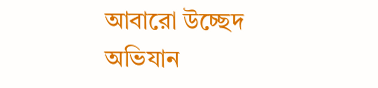আবারো উচ্ছেদ অভিযান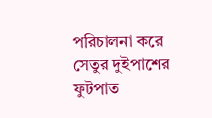পরিচালনা করে সেতুর দুইপাশের ফুটপাত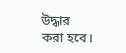উদ্ধার করা হবে।